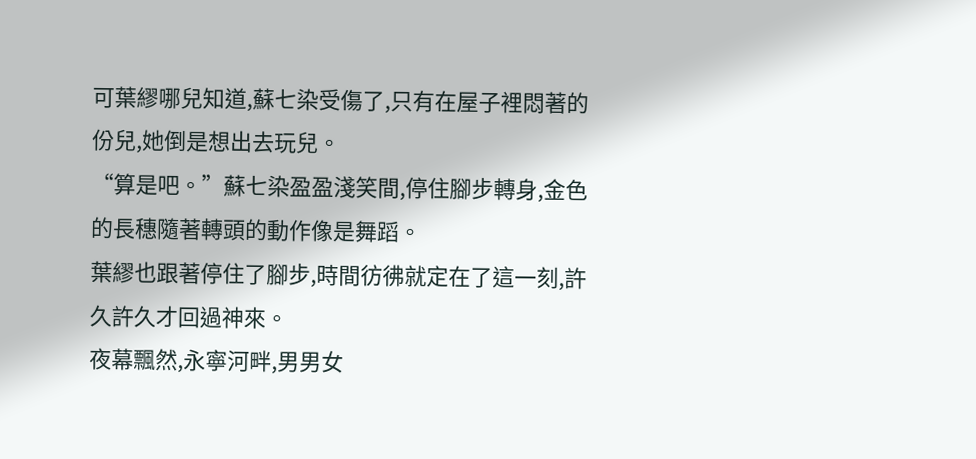可葉繆哪兒知道,蘇七染受傷了,只有在屋子裡悶著的份兒,她倒是想出去玩兒。
“算是吧。”蘇七染盈盈淺笑間,停住腳步轉身,金色的長穗隨著轉頭的動作像是舞蹈。
葉繆也跟著停住了腳步,時間彷彿就定在了這一刻,許久許久才回過神來。
夜幕飄然,永寧河畔,男男女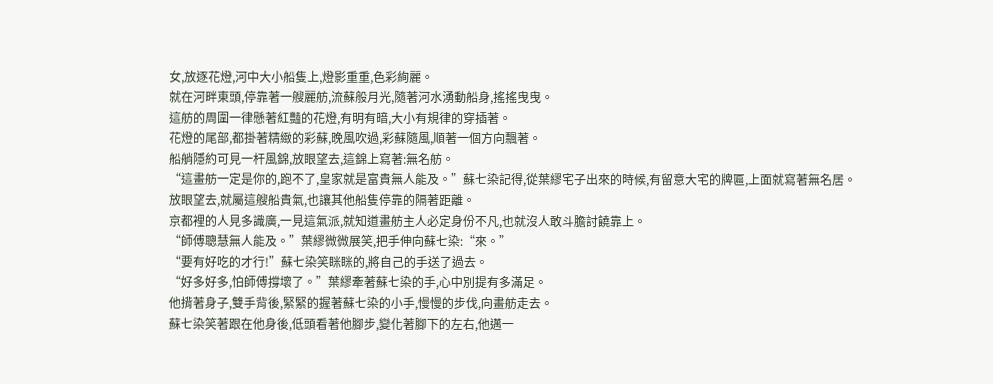女,放逐花燈,河中大小船隻上,燈影重重,色彩絢麗。
就在河畔東頭,停靠著一艘麗舫,流蘇般月光,隨著河水湧動船身,搖搖曳曳。
這舫的周圍一律懸著紅豔的花燈,有明有暗,大小有規律的穿插著。
花燈的尾部,都掛著精緻的彩蘇,晚風吹過,彩蘇隨風,順著一個方向飄著。
船艄隱約可見一杆風錦,放眼望去,這錦上寫著:無名舫。
“這畫舫一定是你的,跑不了,皇家就是富貴無人能及。”蘇七染記得,從葉繆宅子出來的時候,有留意大宅的牌匾,上面就寫著無名居。
放眼望去,就屬這艘船貴氣,也讓其他船隻停靠的隔著距離。
京都裡的人見多識廣,一見這氣派,就知道畫舫主人必定身份不凡,也就沒人敢斗膽討饒靠上。
“師傅聰慧無人能及。”葉繆微微展笑,把手伸向蘇七染:“來。”
“要有好吃的才行!”蘇七染笑眯眯的,將自己的手送了過去。
“好多好多,怕師傅撐壞了。”葉繆牽著蘇七染的手,心中別提有多滿足。
他揹著身子,雙手背後,緊緊的握著蘇七染的小手,慢慢的步伐,向畫舫走去。
蘇七染笑著跟在他身後,低頭看著他腳步,變化著腳下的左右,他邁一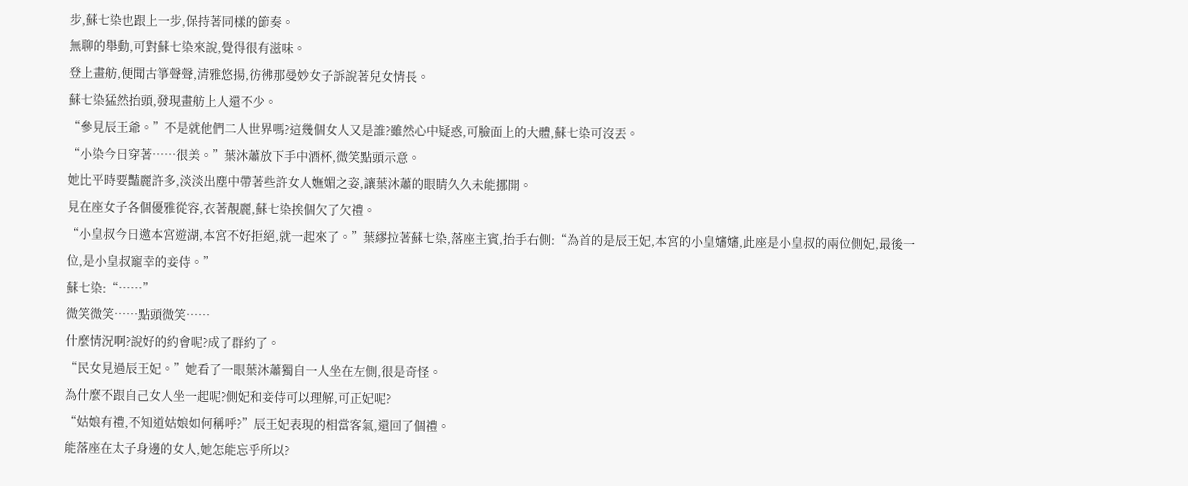步,蘇七染也跟上一步,保持著同樣的節奏。
無聊的舉動,可對蘇七染來說,覺得很有滋味。
登上畫舫,便聞古箏聲聲,清雅悠揚,彷彿那曼妙女子訴說著兒女情長。
蘇七染猛然抬頭,發現畫舫上人還不少。
“參見辰王爺。”不是就他們二人世界嗎?這幾個女人又是誰?雖然心中疑惑,可臉面上的大體,蘇七染可沒丟。
“小染今日穿著……很美。”葉沐蕭放下手中酒杯,微笑點頭示意。
她比平時要豔麗許多,淡淡出塵中帶著些許女人嫵媚之姿,讓葉沐蕭的眼睛久久未能挪開。
見在座女子各個優雅從容,衣著靚麗,蘇七染挨個欠了欠禮。
“小皇叔今日邀本宮遊湖,本宮不好拒絕,就一起來了。”葉繆拉著蘇七染,落座主賓,抬手右側:“為首的是辰王妃,本宮的小皇嬸嬸,此座是小皇叔的兩位側妃,最後一位,是小皇叔寵幸的妾侍。”
蘇七染:“……”
微笑微笑……點頭微笑……
什麼情況啊?說好的約會呢?成了群約了。
“民女見過辰王妃。”她看了一眼葉沐蕭獨自一人坐在左側,很是奇怪。
為什麼不跟自己女人坐一起呢?側妃和妾侍可以理解,可正妃呢?
“姑娘有禮,不知道姑娘如何稱呼?”辰王妃表現的相當客氣,還回了個禮。
能落座在太子身邊的女人,她怎能忘乎所以?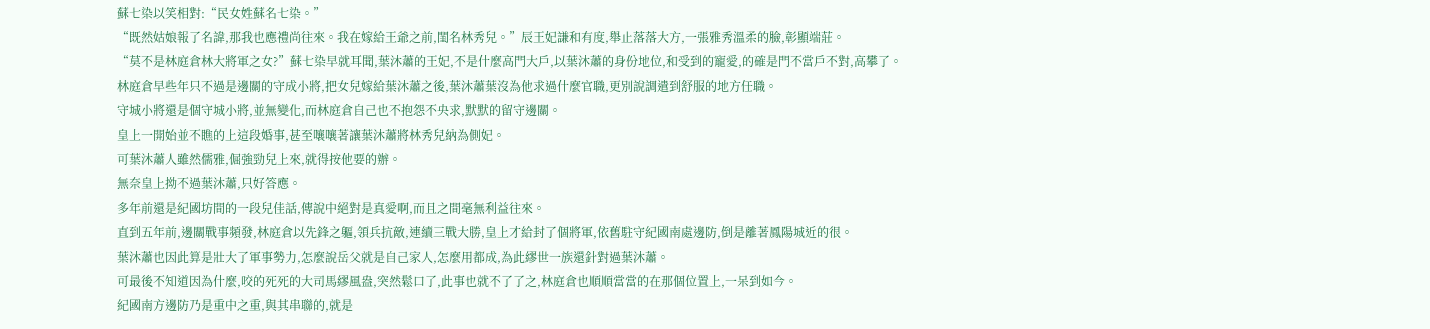蘇七染以笑相對:“民女姓蘇名七染。”
“既然姑娘報了名諱,那我也應禮尚往來。我在嫁給王爺之前,閨名林秀兒。”辰王妃謙和有度,舉止落落大方,一張雅秀溫柔的臉,彰顯端莊。
“莫不是林庭倉林大將軍之女?”蘇七染早就耳聞,葉沐蕭的王妃,不是什麼高門大戶,以葉沐蕭的身份地位,和受到的寵愛,的確是門不當戶不對,高攀了。
林庭倉早些年只不過是邊關的守成小將,把女兒嫁給葉沐蕭之後,葉沐蕭葉沒為他求過什麼官職,更別說調遣到舒服的地方任職。
守城小將還是個守城小將,並無變化,而林庭倉自己也不抱怨不央求,默默的留守邊關。
皇上一開始並不瞧的上這段婚事,甚至嚷嚷著讓葉沐蕭將林秀兒納為側妃。
可葉沐蕭人雖然儒雅,倔強勁兒上來,就得按他要的辦。
無奈皇上拗不過葉沐蕭,只好答應。
多年前還是紀國坊間的一段兒佳話,傳說中絕對是真愛啊,而且之間毫無利益往來。
直到五年前,邊關戰事頻發,林庭倉以先鋒之軀,領兵抗敵,連續三戰大勝,皇上才給封了個將軍,依舊駐守紀國南處邊防,倒是離著鳳陽城近的很。
葉沐蕭也因此算是壯大了軍事勢力,怎麼說岳父就是自己家人,怎麼用都成,為此繆世一族還針對過葉沐蕭。
可最後不知道因為什麼,咬的死死的大司馬繆風盎,突然鬆口了,此事也就不了了之,林庭倉也順順當當的在那個位置上,一呆到如今。
紀國南方邊防乃是重中之重,與其串聯的,就是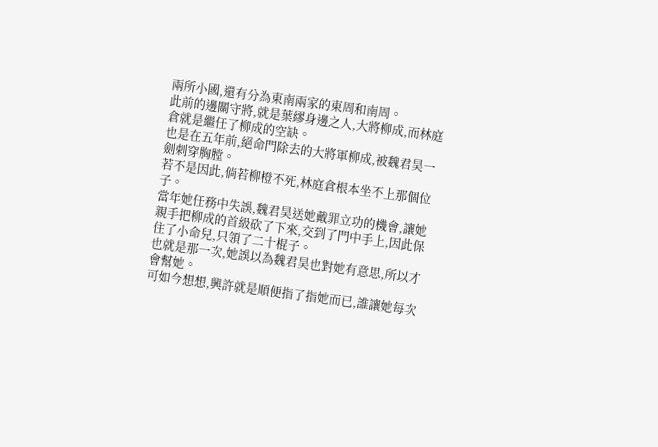兩所小國,還有分為東南兩家的東周和南周。
此前的邊關守將,就是葉繆身邊之人,大將柳成,而林庭倉就是繼任了柳成的空缺。
也是在五年前,絕命門除去的大將軍柳成,被魏君昊一劍刺穿胸膛。
若不是因此,倘若柳橙不死,林庭倉根本坐不上那個位子。
當年她任務中失誤,魏君昊送她戴罪立功的機會,讓她親手把柳成的首級砍了下來,交到了門中手上,因此保住了小命兒,只領了二十棍子。
也就是那一次,她誤以為魏君昊也對她有意思,所以才會幫她。
可如今想想,興許就是順便指了指她而已,誰讓她每次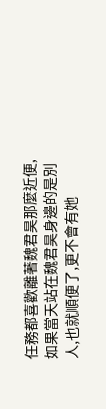任務都喜歡離著魏君昊那麼近便,如果當天站在魏君昊身邊的是別人,也就順便了,更不會有她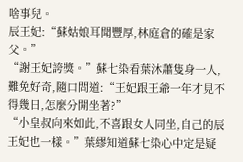啥事兒。
辰王妃:“蘇姑娘耳聞豐厚,林庭倉的確是家父。”
“謝王妃誇獎。”蘇七染看葉沐蕭隻身一人,難免好奇,隨口問道:“王妃跟王爺一年才見不得幾日,怎麼分開坐著?”
“小皇叔向來如此,不喜跟女人同坐,自己的辰王妃也一樣。”葉繆知道蘇七染心中定是疑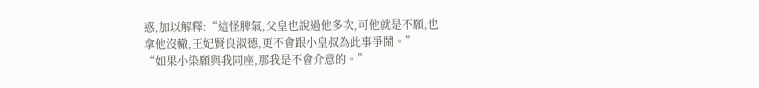惑,加以解釋:“這怪脾氣,父皇也說過他多次,可他就是不願,也拿他沒轍,王妃賢良淑德,更不會跟小皇叔為此事爭鬧。”
“如果小染願與我同座,那我是不會介意的。”